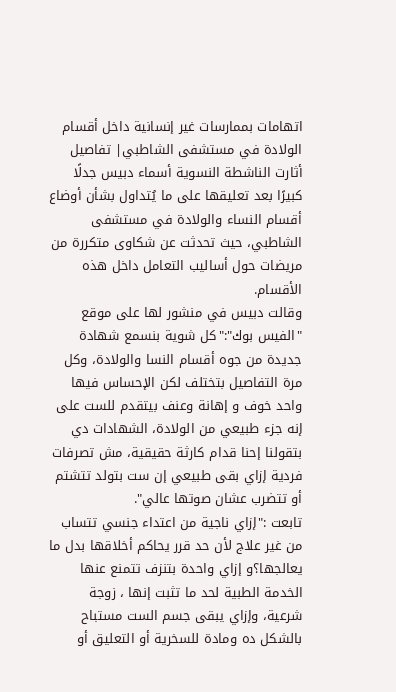اتهامات بممارسات غير إنسانية داخل أقسام الولادة في مستشفى الشاطبي| تفاصيل
أثارت الناشطة النسوية أسماء دبيس جدلًا كبيرًا بعد تعليقها على ما يُتداول بشأن أوضاع أقسام النساء والولادة في مستشفى الشاطبي، حيث تحدثت عن شكاوى متكررة من مريضات حول أساليب التعامل داخل هذه الأقسام.
وقالت دبيس في منشور لها على موقع "الفيس بوك":"كل شوية بنسمع شهادة جديدة من جوه أقسام النسا والولادة، وكل مرة التفاصيل بتختلف لكن الإحساس فيها واحد خوف و إهانة وعنف بيتقدم للست على إنه جزء طبيعي من الولادة، الشهادات دي بتقولنا إحنا قدام كارثة حقيقية، مش تصرفات فردية إزاي بقى طبيعي إن ست بتولد تتشتم أو تتضرب عشان صوتها عالي".
تابعت :"إزاي ناجية من اعتداء جنسي تتساب من غير علاج لأن حد قرر يحاكم أخلاقها بدل ما يعالجها؟و إزاي واحدة بتنزف تتمنع عنها الخدمة الطبية لحد ما تثبت إنها ، زوجة شرعية، وإزاي يبقى جسم الست مستباح بالشكل ده ومادة للسخرية أو التعليق أو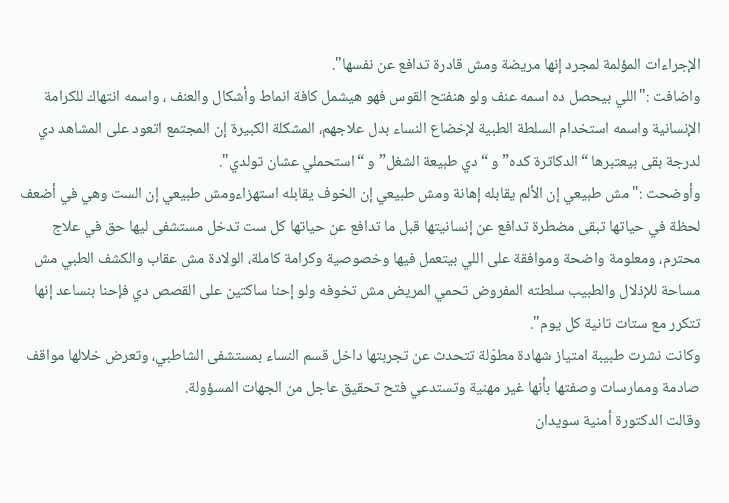الإجراءات المؤلمة لمجرد إنها مريضة ومش قادرة تدافع عن نفسها".
واضافت :"اللي بيحصل ده اسمه عنف ولو هنفتح القوس فهو هيشمل كافة انماط وأشكال والعنف ، واسمه انتهاك للكرامة الإنسانية واسمه استخدام السلطة الطبية لإخضاع النساء بدل علاجهم، المشكلة الكبيرة إن المجتمع اتعود على المشاهد دي لدرجة بقى بيعتبرها “الدكاترة كده” و “دي طبيعة الشغل”و “استحملي عشان تولدي".
وأوضحت :"مش طبيعي إن الألم يقابله إهانة ومش طبيعي إن الخوف يقابله استهزاءومش طبيعي إن الست وهي في أضعف لحظة في حياتها تبقى مضطرة تدافع عن إنسانيتها قبل ما تدافع عن حياتها كل ست تدخل مستشفى ليها حق في علاج محترم، ومعلومة واضحة وموافقة على اللي بيتعمل فيها وخصوصية وكرامة كاملة، الولادة مش عقاب والكشف الطبي مش مساحة للإذلال والطبيب سلطته المفروض تحمي المريض مش تخوفه ولو إحنا ساكتين على القصص دي فإحنا بنساعد إنها تتكرر مع ستات تانية كل يوم".
وكانت نشرت طبيبة امتياز شهادة مطوّلة تتحدث عن تجربتها داخل قسم النساء بمستشفى الشاطبي، وتعرض خلالها مواقف صادمة وممارسات وصفتها بأنها غير مهنية وتستدعي فتح تحقيق عاجل من الجهات المسؤولة.
وقالت الدكتورة أمنية سويدان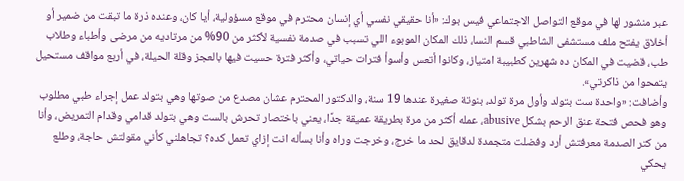عبر منشور لها في موقع التواصل الاجتماعي فيس بوك: «أنا حقيقي نفسي أي إنسان محترم في موقع مسؤولية، أيا كان، وعنده ذرة ما تبقت من ضمير أو أخلاق يفتح ملف مستشفى الشاطبي قسم النسا، ذلك المكان الموبوء اللي تسبب في صدمة نفسية لأكثر من 90% من مرتاديه من مرضى وأطباء وطلاب طب، قضيت في المكان ده شهرين كطبيبة امتياز، وكانوا أتعس وأسوأ فترات حياتي، وأكثر فترة حسيت فيها بالعجز وقلة الحيلة، في أربع مواقف مستحيل يتمحوا من ذاكرتي».
وأضافت: «واحدة ست بتولد وأول مرة تولد، بنوتة صغيرة عندها 19 سنة، والدكتور المحترم عشان مصدع من صوتها وهي بتولد عمل إجراء طبي مطلوب وهو فحص فتحة عنق الرحم بشكل abusive، عمله أكثر من مرة بطريقة عميقة جدًا، يعني باختصار تحرش بالست وهي بتولد قدامي وقدام التمريض، وأنا من كتر الصدمة معرفتش أرد وفضلت متجمدة لدقايق لحد ما خرج، وخرجت وراه وأنا بسأله انت إزاي تعمل كده؟ تجاهلني كأني مقولتش حاجة، وطلع يحكي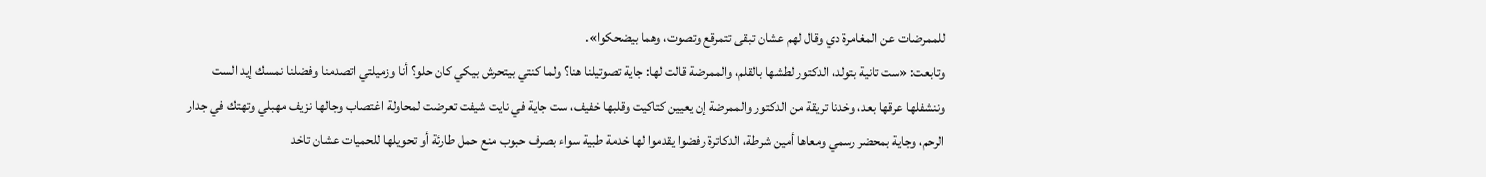للممرضات عن المغامرة دي وقال لهم عشان تبقى تتمرقع وتصوت، وهما بيضحكوا».
وتابعت: «ست تانية بتولد، الدكتور لطشها بالقلم، والممرضة قالت لها: جاية تصوتيلنا هنا؟ ولما كنتي بيتحرش بيكي كان حلو؟ أنا وزميلتي اتصدمنا وفضلنا نمسك إيد الست وننشفلها عرقها بعد، وخدنا تريقة من الدكتور والممرضة إن يعيين كتاكيت وقلبها خفيف، ست جاية في نايت شيفت تعرضت لمحاولة اغتصاب وجالها نزيف مهبلي وتهتك في جدار الرحم، وجاية بمحضر رسمي ومعاها أمين شرطة، الدكاترة رفضوا يقدموا لها خدمة طبية سواء بصرف حبوب منع حمل طارئة أو تحويلها للحميات عشان تاخد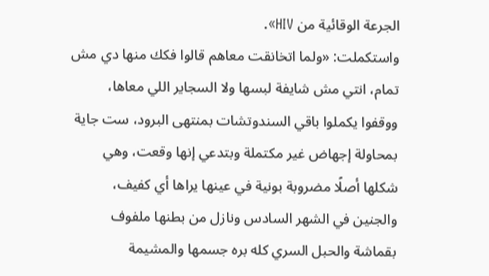الجرعة الوقائية من HIV».
واستكملت: «ولما اتخانقت معاهم قالوا فكك منها دي مش تمام، انتي مش شايفة لبسها ولا السجاير اللي معاها، ووقفوا يكملوا باقي السندوتشات بمنتهى البرود، ست جاية بمحاولة إجهاض غير مكتملة وبتدعي إنها وقعت، وهي شكلها أصلًا مضروبة بونية في عينها يراها أي كفيف، والجنين في الشهر السادس ونازل من بطنها ملفوف بقماشة والحبل السري كله بره جسمها والمشيمة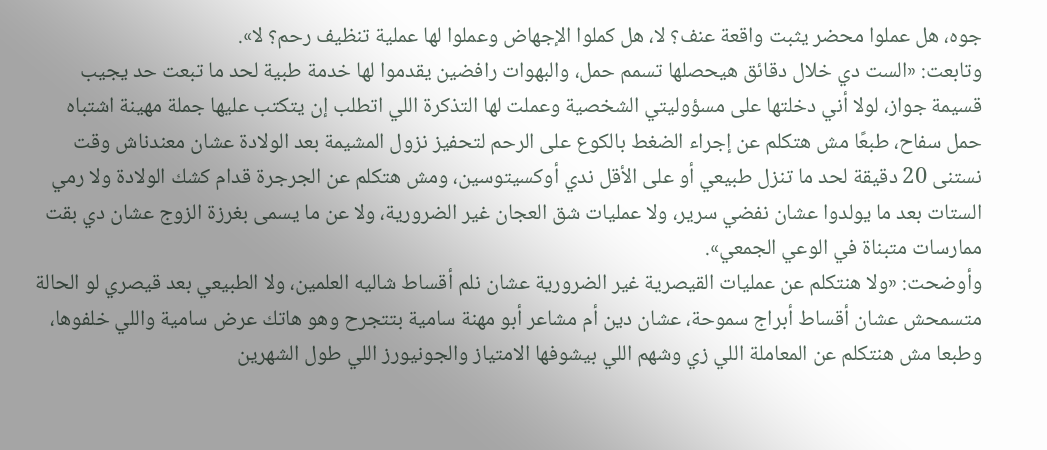جوه، هل عملوا محضر يثبت واقعة عنف؟ لا، هل كملوا الإجهاض وعملوا لها عملية تنظيف رحم؟ لا».
وتابعت: «الست دي خلال دقائق هيحصلها تسمم حمل، والبهوات رافضين يقدموا لها خدمة طبية لحد ما تبعت حد يجيب قسيمة جواز، لولا أني دخلتها على مسؤوليتي الشخصية وعملت لها التذكرة اللي اتطلب إن يتكتب عليها جملة مهينة اشتباه حمل سفاح، طبعًا مش هتكلم عن إجراء الضغط بالكوع على الرحم لتحفيز نزول المشيمة بعد الولادة عشان معندناش وقت نستنى 20 دقيقة لحد ما تنزل طبيعي أو على الأقل ندي أوكسيتوسين، ومش هتكلم عن الجرجرة قدام كشك الولادة ولا رمي الستات بعد ما يولدوا عشان نفضي سرير، ولا عمليات شق العجان غير الضرورية، ولا عن ما يسمى بغرزة الزوج عشان دي بقت ممارسات متبناة في الوعي الجمعي».
وأوضحت: «ولا هنتكلم عن عمليات القيصرية غير الضرورية عشان نلم أقساط شاليه العلمين، ولا الطبيعي بعد قيصري لو الحالة متسمحش عشان أقساط أبراج سموحة، عشان دين أم مشاعر أبو مهنة سامية بتتجرح وهو هاتك عرض سامية واللي خلفوها، وطبعا مش هنتكلم عن المعاملة اللي زي وشهم اللي بيشوفها الامتياز والجونيورز اللي طول الشهرين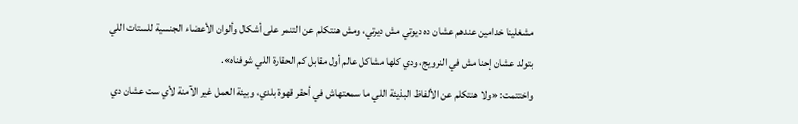مشغلينا خدامين عندهم عشان ده ديوتي مش ديرتي، ومش هنتكلم عن التنمر على أشكال وألوان الأعضاء الجنسية للستات اللي بتولد عشان إحنا مش في النرويج، ودي كلها مشاكل عالم أول مقابل كم الحقارة اللي شوفناه».
واختتمت: «ولا هنتكلم عن الألفاظ البذيئة اللي ما سمعتهاش في أحقر قهوة بلدي، وبيئة العمل غير الآمنة لأي ست عشان دي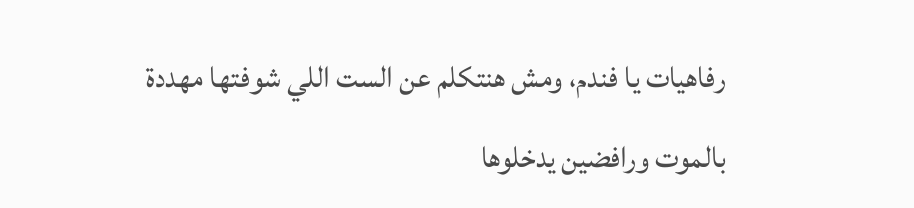رفاهيات يا فندم، ومش هنتكلم عن الست اللي شوفتها مهددة بالموت ورافضين يدخلوها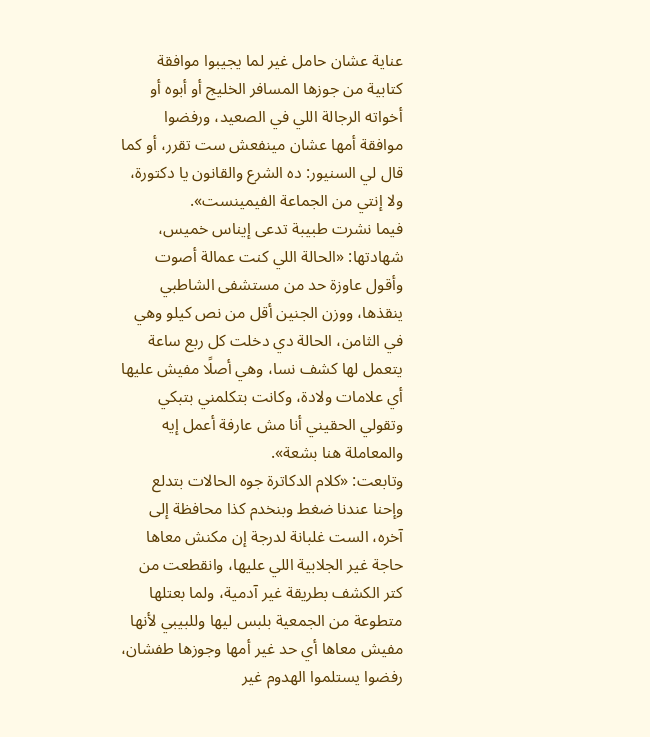عناية عشان حامل غير لما يجيبوا موافقة كتابية من جوزها المسافر الخليج أو أبوه أو أخواته الرجالة اللي في الصعيد، ورفضوا موافقة أمها عشان مينفعش ست تقرر، أو كما قال لي السنيور: ده الشرع والقانون يا دكتورة، ولا إنتي من الجماعة الفيمينست».
فيما نشرت طبيبة تدعى إيناس خميس، شهادتها: «الحالة اللي كنت عمالة أصوت وأقول عاوزة حد من مستشفى الشاطبي ينقذها، ووزن الجنين أقل من نص كيلو وهي في الثامن، الحالة دي دخلت كل ربع ساعة يتعمل لها كشف نسا، وهي أصلًا مفيش عليها أي علامات ولادة، وكانت بتكلمني بتبكي وتقولي الحقيني أنا مش عارفة أعمل إيه والمعاملة هنا بشعة».
وتابعت: «كلام الدكاترة جوه الحالات بتدلع وإحنا عندنا ضغط وبنخدم كذا محافظة إلى آخره، الست غلبانة لدرجة إن مكنش معاها حاجة غير الجلابية اللي عليها، وانقطعت من كتر الكشف بطريقة غير آدمية، ولما بعتلها متطوعة من الجمعية بلبس ليها وللبيبي لأنها مفيش معاها أي حد غير أمها وجوزها طفشان، رفضوا يستلموا الهدوم غير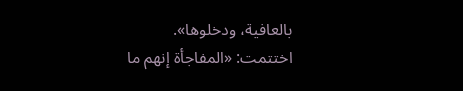بالعافية، ودخلوها».
اختتمت: «المفاجأة إنهم ما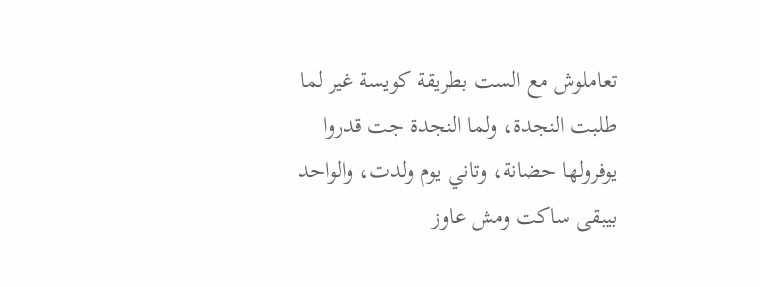تعاملوش مع الست بطريقة كويسة غير لما طلبت النجدة، ولما النجدة جت قدروا يوفرولها حضانة، وتاني يوم ولدت، والواحد بيبقى ساكت ومش عاوز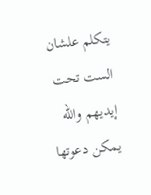يتكلم علشان الست تحت إيديهم والله يمكن دعوتها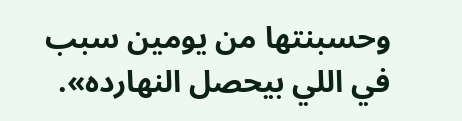وحسبنتها من يومين سبب في اللي بيحصل النهارده».